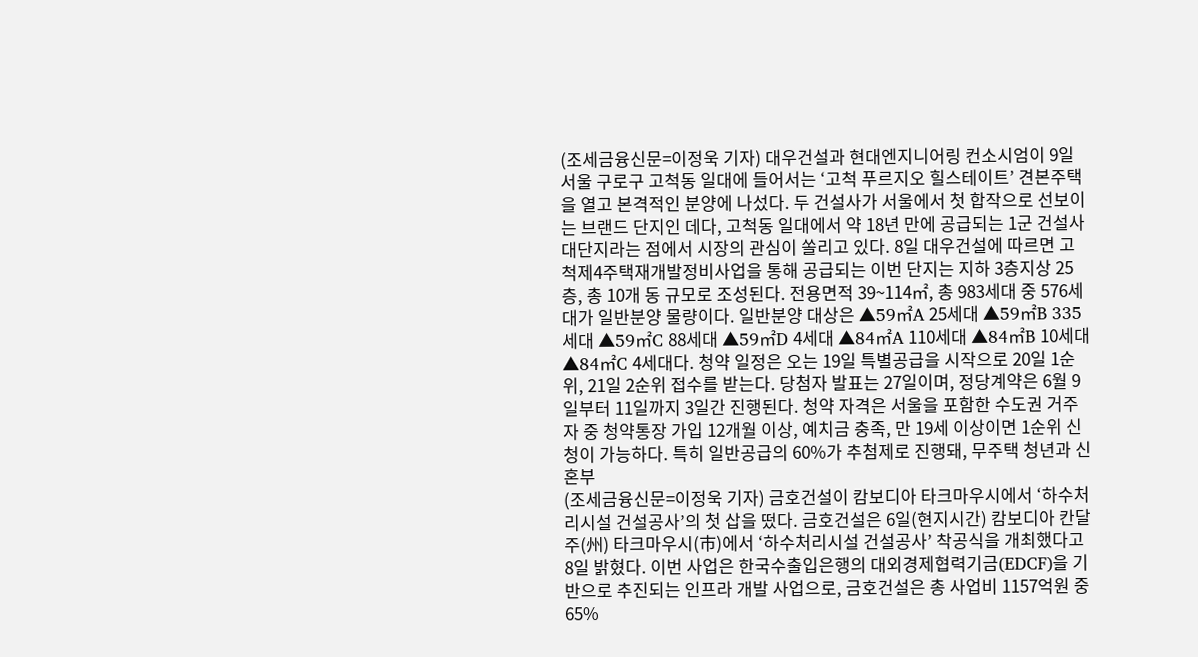(조세금융신문=이정욱 기자) 대우건설과 현대엔지니어링 컨소시엄이 9일 서울 구로구 고척동 일대에 들어서는 ‘고척 푸르지오 힐스테이트’ 견본주택을 열고 본격적인 분양에 나섰다. 두 건설사가 서울에서 첫 합작으로 선보이는 브랜드 단지인 데다, 고척동 일대에서 약 18년 만에 공급되는 1군 건설사 대단지라는 점에서 시장의 관심이 쏠리고 있다. 8일 대우건설에 따르면 고척제4주택재개발정비사업을 통해 공급되는 이번 단지는 지하 3층지상 25층, 총 10개 동 규모로 조성된다. 전용면적 39~114㎡, 총 983세대 중 576세대가 일반분양 물량이다. 일반분양 대상은 ▲59㎡A 25세대 ▲59㎡B 335세대 ▲59㎡C 88세대 ▲59㎡D 4세대 ▲84㎡A 110세대 ▲84㎡B 10세대 ▲84㎡C 4세대다. 청약 일정은 오는 19일 특별공급을 시작으로 20일 1순위, 21일 2순위 접수를 받는다. 당첨자 발표는 27일이며, 정당계약은 6월 9일부터 11일까지 3일간 진행된다. 청약 자격은 서울을 포함한 수도권 거주자 중 청약통장 가입 12개월 이상, 예치금 충족, 만 19세 이상이면 1순위 신청이 가능하다. 특히 일반공급의 60%가 추첨제로 진행돼, 무주택 청년과 신혼부
(조세금융신문=이정욱 기자) 금호건설이 캄보디아 타크마우시에서 ‘하수처리시설 건설공사’의 첫 삽을 떴다. 금호건설은 6일(현지시간) 캄보디아 칸달주(州) 타크마우시(市)에서 ‘하수처리시설 건설공사’ 착공식을 개최했다고 8일 밝혔다. 이번 사업은 한국수출입은행의 대외경제협력기금(EDCF)을 기반으로 추진되는 인프라 개발 사업으로, 금호건설은 총 사업비 1157억원 중 65%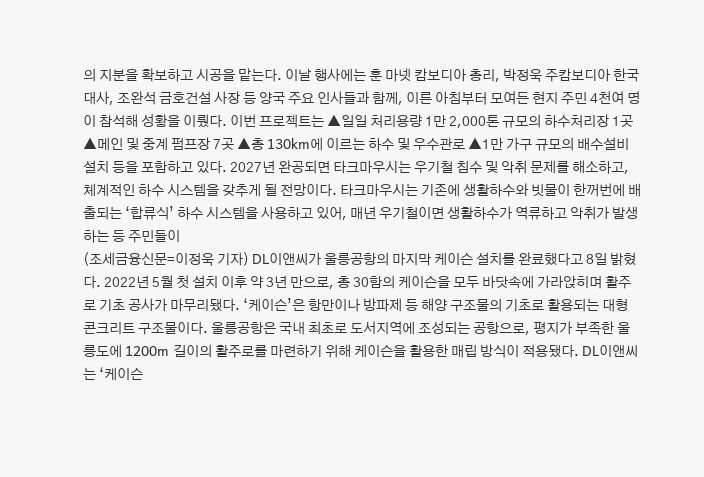의 지분을 확보하고 시공을 맡는다. 이날 행사에는 훈 마넷 캄보디아 총리, 박정욱 주캄보디아 한국대사, 조완석 금호건설 사장 등 양국 주요 인사들과 함께, 이른 아침부터 모여든 현지 주민 4천여 명이 참석해 성황을 이뤘다. 이번 프로젝트는 ▲일일 처리용량 1만 2,000톤 규모의 하수처리장 1곳 ▲메인 및 중계 펌프장 7곳 ▲총 130km에 이르는 하수 및 우수관로 ▲1만 가구 규모의 배수설비 설치 등을 포함하고 있다. 2027년 완공되면 타크마우시는 우기철 침수 및 악취 문제를 해소하고, 체계적인 하수 시스템을 갖추게 될 전망이다. 타크마우시는 기존에 생활하수와 빗물이 한꺼번에 배출되는 ‘합류식’ 하수 시스템을 사용하고 있어, 매년 우기철이면 생활하수가 역류하고 악취가 발생하는 등 주민들이
(조세금융신문=이정욱 기자) DL이앤씨가 울릉공항의 마지막 케이슨 설치를 완료했다고 8일 밝혔다. 2022년 5월 첫 설치 이후 약 3년 만으로, 총 30함의 케이슨을 모두 바닷속에 가라앉히며 활주로 기초 공사가 마무리됐다. ‘케이슨’은 항만이나 방파제 등 해양 구조물의 기초로 활용되는 대형 콘크리트 구조물이다. 울릉공항은 국내 최초로 도서지역에 조성되는 공항으로, 평지가 부족한 울릉도에 1200m 길이의 활주로를 마련하기 위해 케이슨을 활용한 매립 방식이 적용됐다. DL이앤씨는 ‘케이슨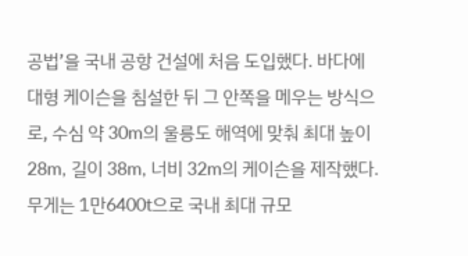공법’을 국내 공항 건설에 처음 도입했다. 바다에 대형 케이슨을 침설한 뒤 그 안쪽을 메우는 방식으로, 수심 약 30m의 울릉도 해역에 맞춰 최대 높이 28m, 길이 38m, 너비 32m의 케이슨을 제작했다. 무게는 1만6400t으로 국내 최대 규모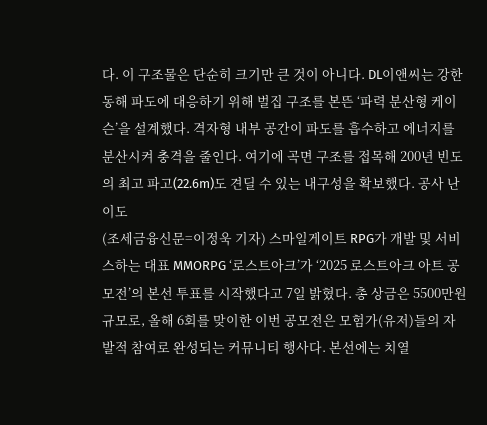다. 이 구조물은 단순히 크기만 큰 것이 아니다. DL이앤씨는 강한 동해 파도에 대응하기 위해 벌집 구조를 본뜬 ‘파력 분산형 케이슨’을 설계했다. 격자형 내부 공간이 파도를 흡수하고 에너지를 분산시켜 충격을 줄인다. 여기에 곡면 구조를 접목해 200년 빈도의 최고 파고(22.6m)도 견딜 수 있는 내구성을 확보했다. 공사 난이도
(조세금융신문=이정욱 기자) 스마일게이트 RPG가 개발 및 서비스하는 대표 MMORPG ‘로스트아크’가 ‘2025 로스트아크 아트 공모전’의 본선 투표를 시작했다고 7일 밝혔다. 총 상금은 5500만원 규모로, 올해 6회를 맞이한 이번 공모전은 모험가(유저)들의 자발적 참여로 완성되는 커뮤니티 행사다. 본선에는 치열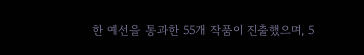한 예선을 통과한 55개 작품이 진출했으며, 5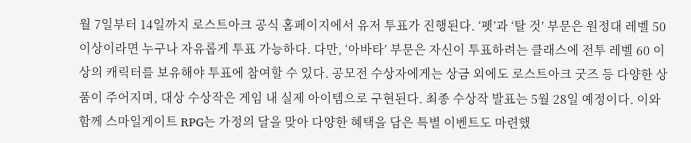월 7일부터 14일까지 로스트아크 공식 홈페이지에서 유저 투표가 진행된다. ‘펫’과 ‘탈 것’ 부문은 원정대 레벨 50 이상이라면 누구나 자유롭게 투표 가능하다. 다만, ‘아바타’ 부문은 자신이 투표하려는 클래스에 전투 레벨 60 이상의 캐릭터를 보유해야 투표에 참여할 수 있다. 공모전 수상자에게는 상금 외에도 로스트아크 굿즈 등 다양한 상품이 주어지며, 대상 수상작은 게임 내 실제 아이템으로 구현된다. 최종 수상작 발표는 5월 28일 예정이다. 이와 함께 스마일게이트 RPG는 가정의 달을 맞아 다양한 혜택을 담은 특별 이벤트도 마련했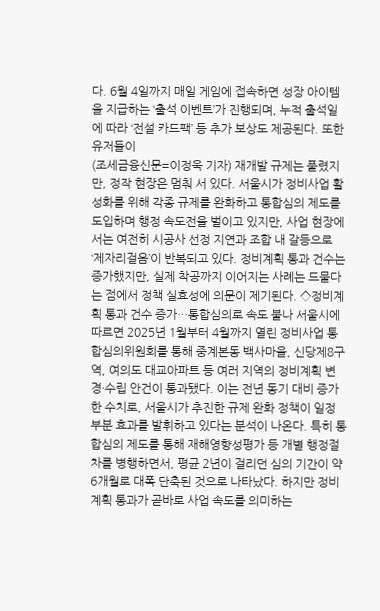다. 6월 4일까지 매일 게임에 접속하면 성장 아이템을 지급하는 ‘출석 이벤트’가 진행되며, 누적 출석일에 따라 ‘전설 카드팩’ 등 추가 보상도 제공된다. 또한 유저들이
(조세금융신문=이정욱 기자) 재개발 규제는 풀렸지만, 정작 현장은 멈춰 서 있다. 서울시가 정비사업 활성화를 위해 각종 규제를 완화하고 통합심의 제도를 도입하며 행정 속도전을 벌이고 있지만, 사업 현장에서는 여전히 시공사 선정 지연과 조합 내 갈등으로 ‘제자리걸음’이 반복되고 있다. 정비계획 통과 건수는 증가했지만, 실제 착공까지 이어지는 사례는 드물다는 점에서 정책 실효성에 의문이 제기된다. ◇정비계획 통과 건수 증가…통합심의로 속도 붙나 서울시에 따르면 2025년 1월부터 4월까지 열린 정비사업 통합심의위원회를 통해 중계본동 백사마을, 신당제8구역, 여의도 대교아파트 등 여러 지역의 정비계획 변경·수립 안건이 통과됐다. 이는 전년 동기 대비 증가한 수치로, 서울시가 추진한 규제 완화 정책이 일정 부분 효과를 발휘하고 있다는 분석이 나온다. 특히 통합심의 제도를 통해 재해영향성평가 등 개별 행정절차를 병행하면서, 평균 2년이 걸리던 심의 기간이 약 6개월로 대폭 단축된 것으로 나타났다. 하지만 정비계획 통과가 곧바로 사업 속도를 의미하는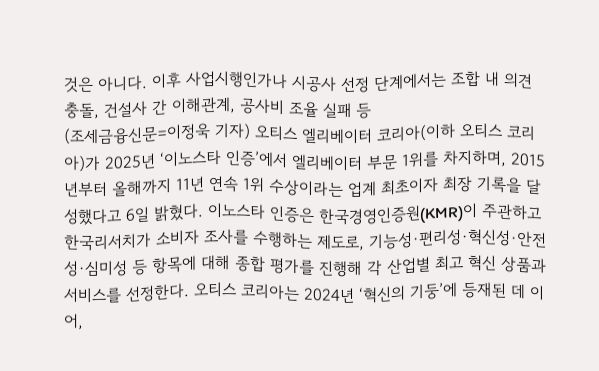것은 아니다. 이후 사업시행인가나 시공사 선정 단계에서는 조합 내 의견 충돌, 건설사 간 이해관계, 공사비 조율 실패 등
(조세금융신문=이정욱 기자) 오티스 엘리베이터 코리아(이하 오티스 코리아)가 2025년 ‘이노스타 인증’에서 엘리베이터 부문 1위를 차지하며, 2015년부터 올해까지 11년 연속 1위 수상이라는 업계 최초이자 최장 기록을 달성했다고 6일 밝혔다. 이노스타 인증은 한국경영인증원(KMR)이 주관하고 한국리서치가 소비자 조사를 수행하는 제도로, 기능성·편리성·혁신성·안전성·심미성 등 항목에 대해 종합 평가를 진행해 각 산업별 최고 혁신 상품과 서비스를 선정한다. 오티스 코리아는 2024년 ‘혁신의 기둥’에 등재된 데 이어,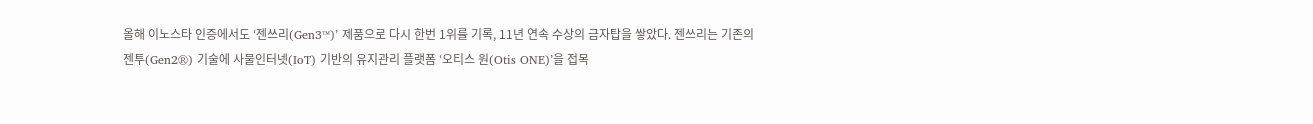올해 이노스타 인증에서도 ‘젠쓰리(Gen3™)’ 제품으로 다시 한번 1위를 기록, 11년 연속 수상의 금자탑을 쌓았다. 젠쓰리는 기존의 젠투(Gen2®) 기술에 사물인터넷(IoT) 기반의 유지관리 플랫폼 ‘오티스 원(Otis ONE)’을 접목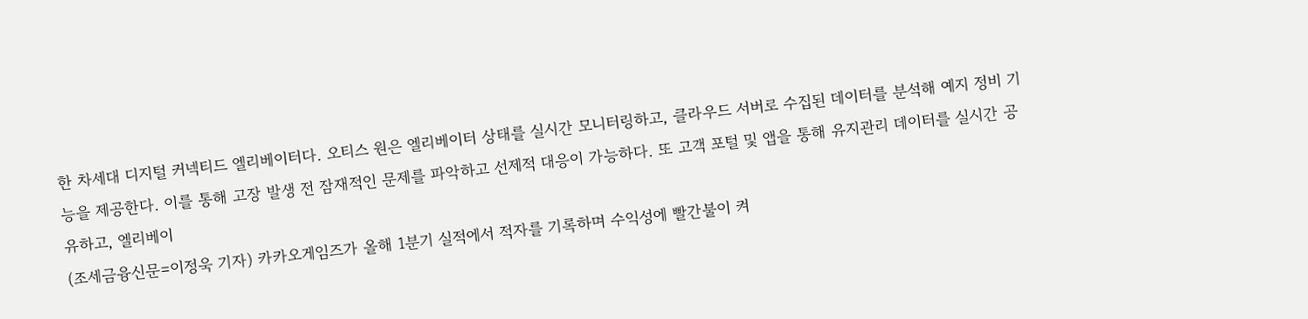한 차세대 디지털 커넥티드 엘리베이터다. 오티스 원은 엘리베이터 상태를 실시간 모니터링하고, 클라우드 서버로 수집된 데이터를 분석해 예지 정비 기능을 제공한다. 이를 통해 고장 발생 전 잠재적인 문제를 파악하고 선제적 대응이 가능하다. 또 고객 포털 및 앱을 통해 유지관리 데이터를 실시간 공유하고, 엘리베이
(조세금융신문=이정욱 기자) 카카오게임즈가 올해 1분기 실적에서 적자를 기록하며 수익성에 빨간불이 켜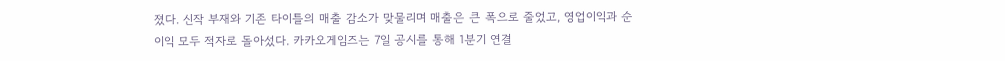졌다. 신작 부재와 기존 타이틀의 매출 감소가 맞물리며 매출은 큰 폭으로 줄었고, 영업이익과 순이익 모두 적자로 돌아섰다. 카카오게임즈는 7일 공시를 통해 1분기 연결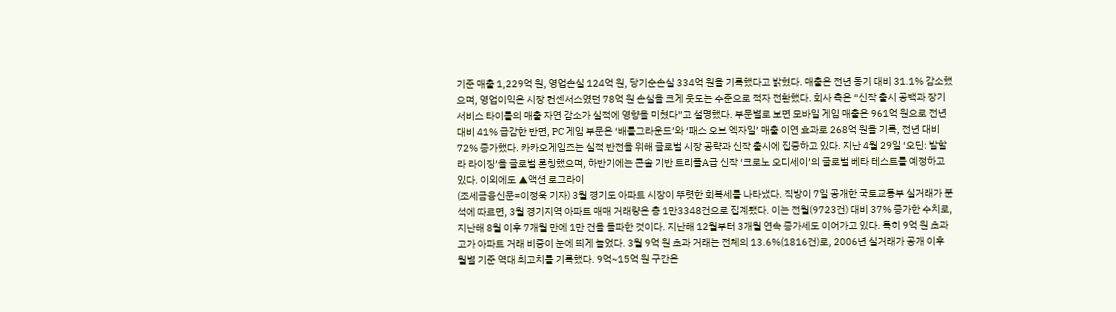기준 매출 1,229억 원, 영업손실 124억 원, 당기순손실 334억 원을 기록했다고 밝혔다. 매출은 전년 동기 대비 31.1% 감소했으며, 영업이익은 시장 컨센서스였던 78억 원 손실을 크게 웃도는 수준으로 적자 전환했다. 회사 측은 “신작 출시 공백과 장기 서비스 타이틀의 매출 자연 감소가 실적에 영향을 미쳤다”고 설명했다. 부문별로 보면 모바일 게임 매출은 961억 원으로 전년 대비 41% 급감한 반면, PC 게임 부문은 ‘배틀그라운드’와 ‘패스 오브 엑자일’ 매출 이연 효과로 268억 원을 기록, 전년 대비 72% 증가했다. 카카오게임즈는 실적 반전을 위해 글로벌 시장 공략과 신작 출시에 집중하고 있다. 지난 4월 29일 ‘오딘: 발할라 라이징’을 글로벌 론칭했으며, 하반기에는 콘솔 기반 트리플A급 신작 ‘크로노 오디세이’의 글로벌 베타 테스트를 예정하고 있다. 이외에도 ▲액션 로그라이
(조세금융신문=이정욱 기자) 3월 경기도 아파트 시장이 뚜렷한 회복세를 나타냈다. 직방이 7일 공개한 국토교통부 실거래가 분석에 따르면, 3월 경기지역 아파트 매매 거래량은 총 1만3348건으로 집계됐다. 이는 전월(9723건) 대비 37% 증가한 수치로, 지난해 8월 이후 7개월 만에 1만 건을 돌파한 것이다. 지난해 12월부터 3개월 연속 증가세도 이어가고 있다. 특히 9억 원 초과 고가 아파트 거래 비중이 눈에 띄게 늘었다. 3월 9억 원 초과 거래는 전체의 13.6%(1816건)로, 2006년 실거래가 공개 이후 월별 기준 역대 최고치를 기록했다. 9억~15억 원 구간은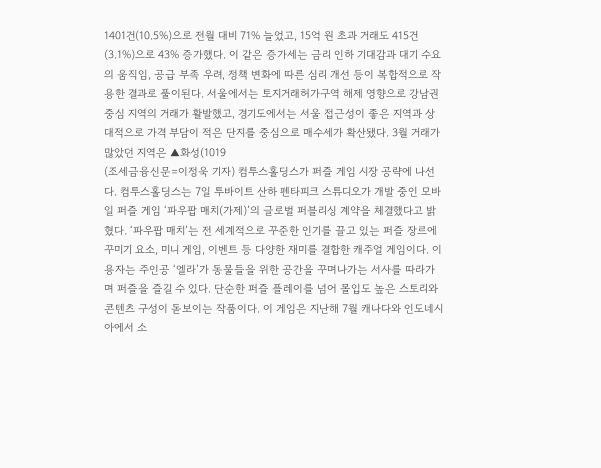1401건(10.5%)으로 전월 대비 71% 늘었고, 15억 원 초과 거래도 415건(3.1%)으로 43% 증가했다. 이 같은 증가세는 금리 인하 기대감과 대기 수요의 움직임, 공급 부족 우려, 정책 변화에 따른 심리 개선 등이 복합적으로 작용한 결과로 풀이된다. 서울에서는 토지거래허가구역 해제 영향으로 강남권 중심 지역의 거래가 활발했고, 경기도에서는 서울 접근성이 좋은 지역과 상대적으로 가격 부담이 적은 단지를 중심으로 매수세가 확산됐다. 3월 거래가 많았던 지역은 ▲화성(1019
(조세금융신문=이정욱 기자) 컴투스홀딩스가 퍼즐 게임 시장 공략에 나선다. 컴투스홀딩스는 7일 투바이트 산하 펜타피크 스튜디오가 개발 중인 모바일 퍼즐 게임 ‘파우팝 매치(가제)’의 글로벌 퍼블리싱 계약을 체결했다고 밝혔다. ‘파우팝 매치’는 전 세계적으로 꾸준한 인기를 끌고 있는 퍼즐 장르에 꾸미기 요소, 미니 게임, 이벤트 등 다양한 재미를 결합한 캐주얼 게임이다. 이용자는 주인공 ‘엘라’가 동물들을 위한 공간을 꾸며나가는 서사를 따라가며 퍼즐을 즐길 수 있다. 단순한 퍼즐 플레이를 넘어 몰입도 높은 스토리와 콘텐츠 구성이 돋보이는 작품이다. 이 게임은 지난해 7월 캐나다와 인도네시아에서 소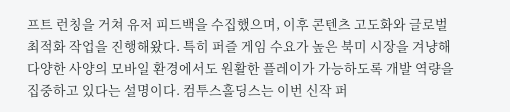프트 런칭을 거쳐 유저 피드백을 수집했으며, 이후 콘텐츠 고도화와 글로벌 최적화 작업을 진행해왔다. 특히 퍼즐 게임 수요가 높은 북미 시장을 겨냥해 다양한 사양의 모바일 환경에서도 원활한 플레이가 가능하도록 개발 역량을 집중하고 있다는 설명이다. 컴투스홀딩스는 이번 신작 퍼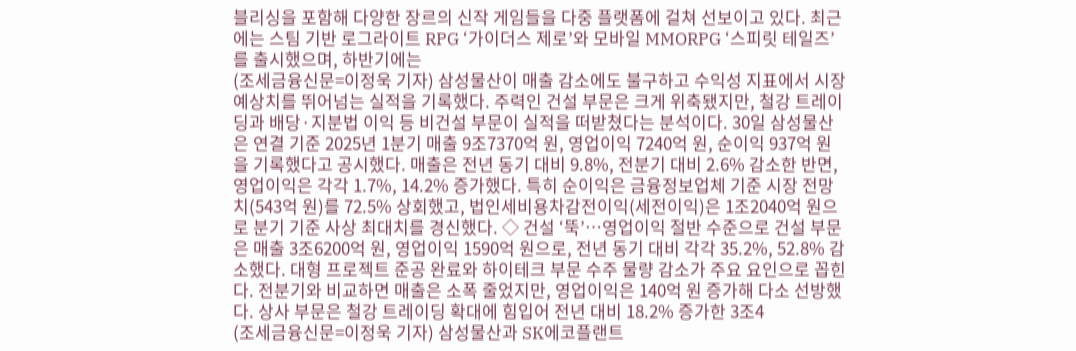블리싱을 포함해 다양한 장르의 신작 게임들을 다중 플랫폼에 걸쳐 선보이고 있다. 최근에는 스팀 기반 로그라이트 RPG ‘가이더스 제로’와 모바일 MMORPG ‘스피릿 테일즈’를 출시했으며, 하반기에는
(조세금융신문=이정욱 기자) 삼성물산이 매출 감소에도 불구하고 수익성 지표에서 시장 예상치를 뛰어넘는 실적을 기록했다. 주력인 건설 부문은 크게 위축됐지만, 철강 트레이딩과 배당·지분법 이익 등 비건설 부문이 실적을 떠받쳤다는 분석이다. 30일 삼성물산은 연결 기준 2025년 1분기 매출 9조7370억 원, 영업이익 7240억 원, 순이익 937억 원을 기록했다고 공시했다. 매출은 전년 동기 대비 9.8%, 전분기 대비 2.6% 감소한 반면, 영업이익은 각각 1.7%, 14.2% 증가했다. 특히 순이익은 금융정보업체 기준 시장 전망치(543억 원)를 72.5% 상회했고, 법인세비용차감전이익(세전이익)은 1조2040억 원으로 분기 기준 사상 최대치를 경신했다. ◇ 건설 ‘뚝’…영업이익 절반 수준으로 건설 부문은 매출 3조6200억 원, 영업이익 1590억 원으로, 전년 동기 대비 각각 35.2%, 52.8% 감소했다. 대형 프로젝트 준공 완료와 하이테크 부문 수주 물량 감소가 주요 요인으로 꼽힌다. 전분기와 비교하면 매출은 소폭 줄었지만, 영업이익은 140억 원 증가해 다소 선방했다. 상사 부문은 철강 트레이딩 확대에 힘입어 전년 대비 18.2% 증가한 3조4
(조세금융신문=이정욱 기자) 삼성물산과 SK에코플랜트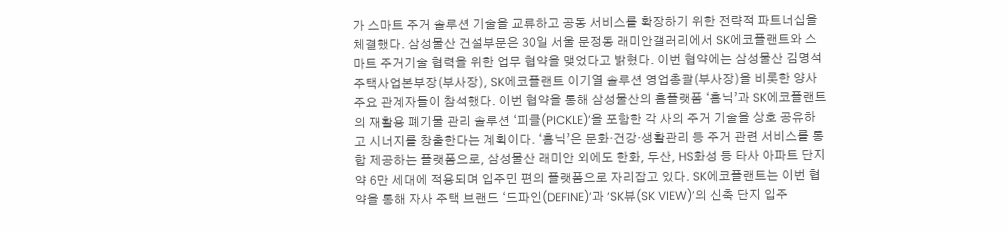가 스마트 주거 솔루션 기술을 교류하고 공동 서비스를 확장하기 위한 전략적 파트너십을 체결했다. 삼성물산 건설부문은 30일 서울 문정동 래미안갤러리에서 SK에코플랜트와 스마트 주거기술 협력을 위한 업무 협약을 맺었다고 밝혔다. 이번 협약에는 삼성물산 김명석 주택사업본부장(부사장), SK에코플랜트 이기열 솔루션 영업총괄(부사장)을 비롯한 양사 주요 관계자들이 참석했다. 이번 협약을 통해 삼성물산의 홈플랫폼 ‘홈닉’과 SK에코플랜트의 재활용 폐기물 관리 솔루션 ‘피클(PICKLE)’을 포함한 각 사의 주거 기술을 상호 공유하고 시너지를 창출한다는 계획이다. ‘홈닉’은 문화·건강·생활관리 등 주거 관련 서비스를 통합 제공하는 플랫폼으로, 삼성물산 래미안 외에도 한화, 두산, HS화성 등 타사 아파트 단지 약 6만 세대에 적용되며 입주민 편의 플랫폼으로 자리잡고 있다. SK에코플랜트는 이번 협약을 통해 자사 주택 브랜드 ‘드파인(DEFINE)’과 ‘SK뷰(SK VIEW)’의 신축 단지 입주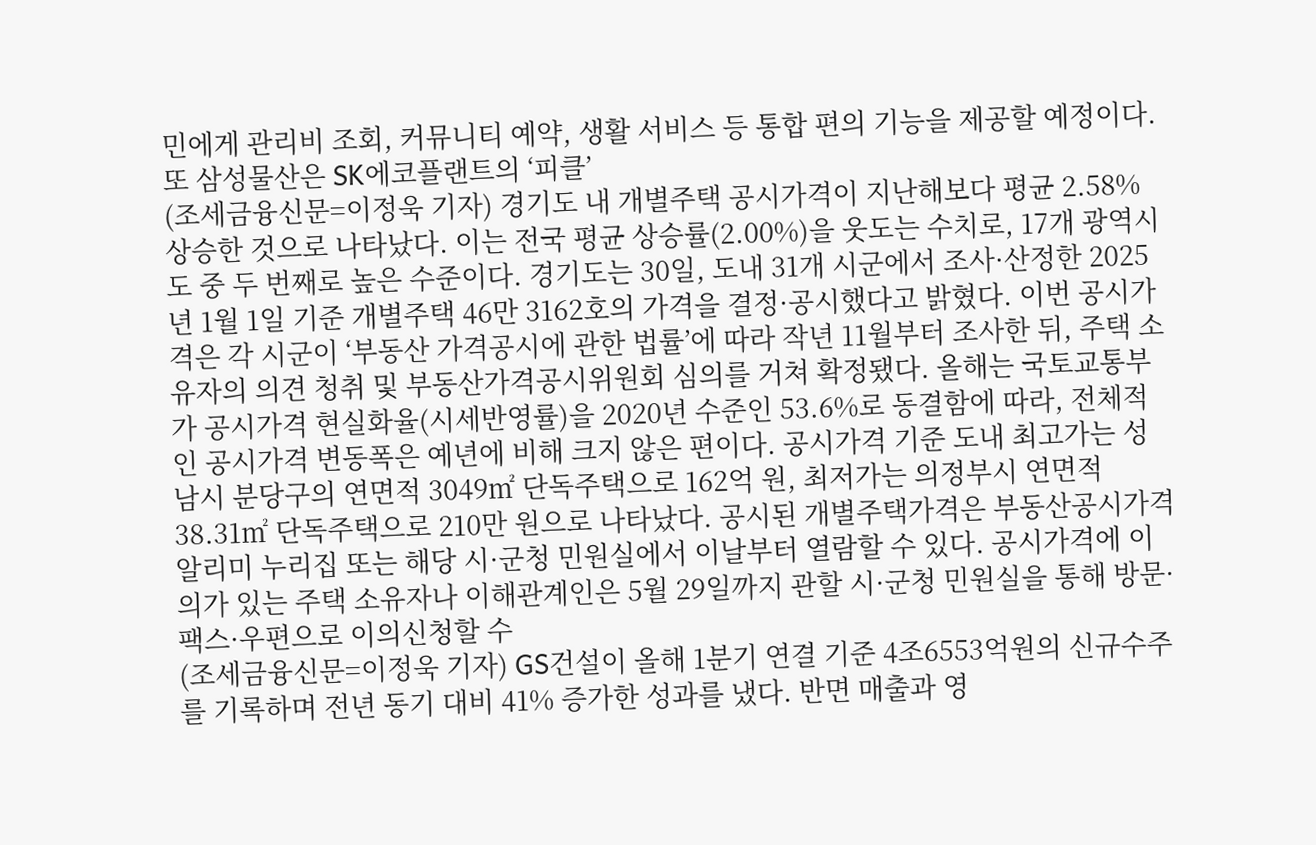민에게 관리비 조회, 커뮤니티 예약, 생활 서비스 등 통합 편의 기능을 제공할 예정이다. 또 삼성물산은 SK에코플랜트의 ‘피클’
(조세금융신문=이정욱 기자) 경기도 내 개별주택 공시가격이 지난해보다 평균 2.58% 상승한 것으로 나타났다. 이는 전국 평균 상승률(2.00%)을 웃도는 수치로, 17개 광역시도 중 두 번째로 높은 수준이다. 경기도는 30일, 도내 31개 시군에서 조사·산정한 2025년 1월 1일 기준 개별주택 46만 3162호의 가격을 결정·공시했다고 밝혔다. 이번 공시가격은 각 시군이 ‘부동산 가격공시에 관한 법률’에 따라 작년 11월부터 조사한 뒤, 주택 소유자의 의견 청취 및 부동산가격공시위원회 심의를 거쳐 확정됐다. 올해는 국토교통부가 공시가격 현실화율(시세반영률)을 2020년 수준인 53.6%로 동결함에 따라, 전체적인 공시가격 변동폭은 예년에 비해 크지 않은 편이다. 공시가격 기준 도내 최고가는 성남시 분당구의 연면적 3049㎡ 단독주택으로 162억 원, 최저가는 의정부시 연면적 38.31㎡ 단독주택으로 210만 원으로 나타났다. 공시된 개별주택가격은 부동산공시가격알리미 누리집 또는 해당 시·군청 민원실에서 이날부터 열람할 수 있다. 공시가격에 이의가 있는 주택 소유자나 이해관계인은 5월 29일까지 관할 시·군청 민원실을 통해 방문·팩스·우편으로 이의신청할 수
(조세금융신문=이정욱 기자) GS건설이 올해 1분기 연결 기준 4조6553억원의 신규수주를 기록하며 전년 동기 대비 41% 증가한 성과를 냈다. 반면 매출과 영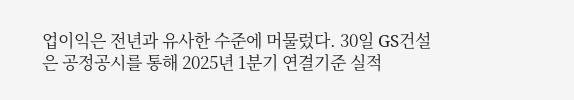업이익은 전년과 유사한 수준에 머물렀다. 30일 GS건설은 공정공시를 통해 2025년 1분기 연결기준 실적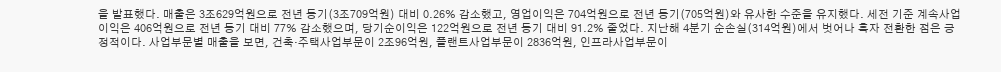을 발표했다. 매출은 3조629억원으로 전년 동기(3조709억원) 대비 0.26% 감소했고, 영업이익은 704억원으로 전년 동기(705억원)와 유사한 수준을 유지했다. 세전 기준 계속사업이익은 406억원으로 전년 동기 대비 77% 감소했으며, 당기순이익은 122억원으로 전년 동기 대비 91.2% 줄었다. 지난해 4분기 순손실(314억원)에서 벗어나 흑자 전환한 점은 긍정적이다. 사업부문별 매출을 보면, 건축·주택사업부문이 2조96억원, 플랜트사업부문이 2836억원, 인프라사업부문이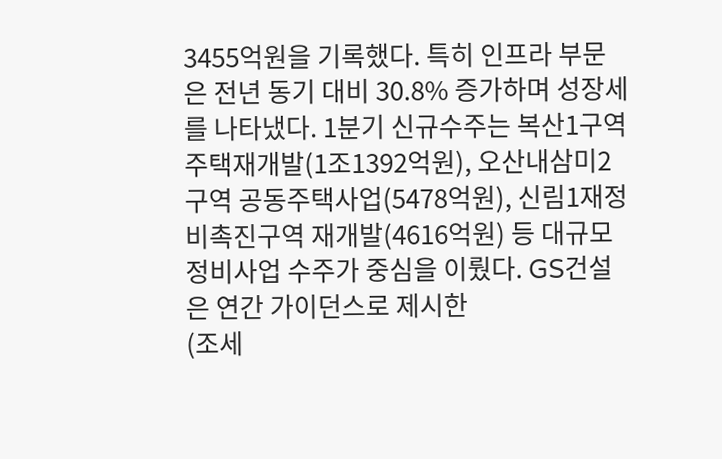3455억원을 기록했다. 특히 인프라 부문은 전년 동기 대비 30.8% 증가하며 성장세를 나타냈다. 1분기 신규수주는 복산1구역 주택재개발(1조1392억원), 오산내삼미2구역 공동주택사업(5478억원), 신림1재정비촉진구역 재개발(4616억원) 등 대규모 정비사업 수주가 중심을 이뤘다. GS건설은 연간 가이던스로 제시한
(조세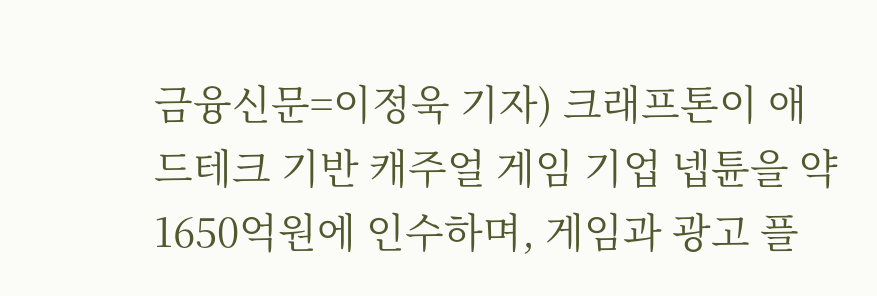금융신문=이정욱 기자) 크래프톤이 애드테크 기반 캐주얼 게임 기업 넵튠을 약 1650억원에 인수하며, 게임과 광고 플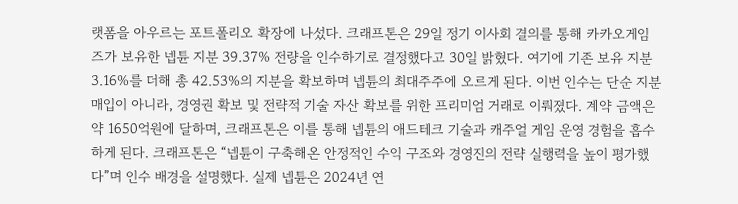랫폼을 아우르는 포트폴리오 확장에 나섰다. 크래프톤은 29일 정기 이사회 결의를 통해 카카오게임즈가 보유한 넵튠 지분 39.37% 전량을 인수하기로 결정했다고 30일 밝혔다. 여기에 기존 보유 지분 3.16%를 더해 총 42.53%의 지분을 확보하며 넵튠의 최대주주에 오르게 된다. 이번 인수는 단순 지분 매입이 아니라, 경영권 확보 및 전략적 기술 자산 확보를 위한 프리미엄 거래로 이뤄졌다. 계약 금액은 약 1650억원에 달하며, 크래프톤은 이를 통해 넵튠의 애드테크 기술과 캐주얼 게임 운영 경험을 흡수하게 된다. 크래프톤은 “넵튠이 구축해온 안정적인 수익 구조와 경영진의 전략 실행력을 높이 평가했다”며 인수 배경을 설명했다. 실제 넵튠은 2024년 연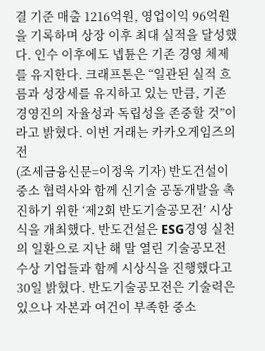결 기준 매출 1216억원, 영업이익 96억원을 기록하며 상장 이후 최대 실적을 달성했다. 인수 이후에도 넵튠은 기존 경영 체제를 유지한다. 크래프톤은 “일관된 실적 흐름과 성장세를 유지하고 있는 만큼, 기존 경영진의 자율성과 독립성을 존중할 것”이라고 밝혔다. 이번 거래는 카카오게임즈의 전
(조세금융신문=이정욱 기자) 반도건설이 중소 협력사와 함께 신기술 공동개발을 촉진하기 위한 ‘제2회 반도기술공모전’ 시상식을 개최했다. 반도건설은 ESG경영 실천의 일환으로 지난 해 말 열린 기술공모전 수상 기업들과 함께 시상식을 진행했다고 30일 밝혔다. 반도기술공모전은 기술력은 있으나 자본과 여건이 부족한 중소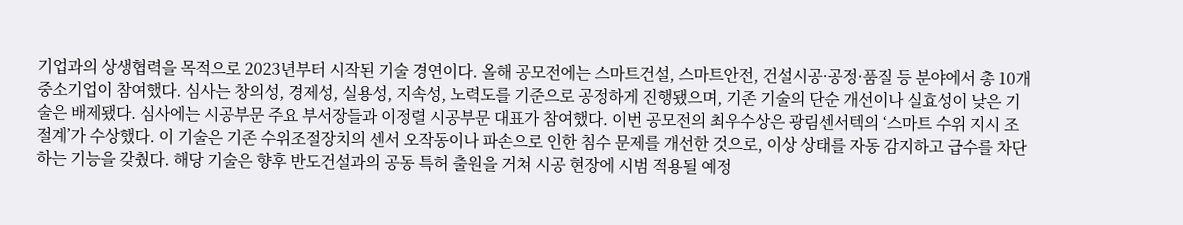기업과의 상생협력을 목적으로 2023년부터 시작된 기술 경연이다. 올해 공모전에는 스마트건설, 스마트안전, 건설시공·공정·품질 등 분야에서 총 10개 중소기업이 참여했다. 심사는 창의성, 경제성, 실용성, 지속성, 노력도를 기준으로 공정하게 진행됐으며, 기존 기술의 단순 개선이나 실효성이 낮은 기술은 배제됐다. 심사에는 시공부문 주요 부서장들과 이정렬 시공부문 대표가 참여했다. 이번 공모전의 최우수상은 광림센서텍의 ‘스마트 수위 지시 조절계’가 수상했다. 이 기술은 기존 수위조절장치의 센서 오작동이나 파손으로 인한 침수 문제를 개선한 것으로, 이상 상태를 자동 감지하고 급수를 차단하는 기능을 갖췄다. 해당 기술은 향후 반도건설과의 공동 특허 출원을 거쳐 시공 현장에 시범 적용될 예정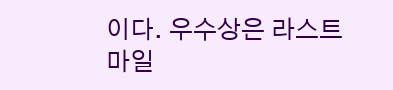이다. 우수상은 라스트마일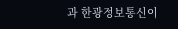과 한광정보통신이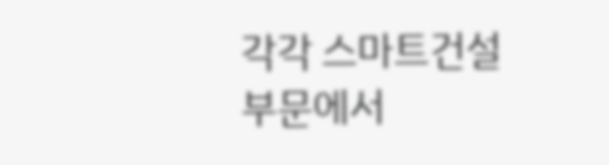각각 스마트건설 부문에서